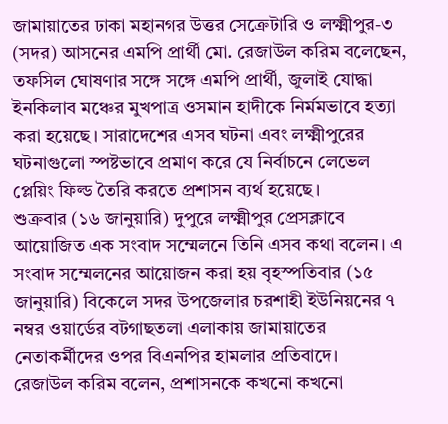জামায়াতের ঢাকা মহানগর উত্তর সেক্রেটারি ও লক্ষ্মীপুর-৩ (সদর) আসনের এমপি প্রার্থী মো. রেজাউল করিম বলেছেন, তফসিল ঘোষণার সঙ্গে সঙ্গে এমপি প্রার্থী, জুলাই যোদ্ধা ইনকিলাব মঞ্চের মুখপাত্র ওসমান হাদীকে নির্মমভাবে হত্যা করা হয়েছে। সারাদেশের এসব ঘটনা এবং লক্ষ্মীপুরের ঘটনাগুলো স্পষ্টভাবে প্রমাণ করে যে নির্বাচনে লেভেল প্লেয়িং ফিল্ড তৈরি করতে প্রশাসন ব্যর্থ হয়েছে।
শুক্রবার (১৬ জানুয়ারি) দুপুরে লক্ষ্মীপুর প্রেসক্লাবে আয়োজিত এক সংবাদ সম্মেলনে তিনি এসব কথা বলেন। এ সংবাদ সম্মেলনের আয়োজন করা হয় বৃহস্পতিবার (১৫ জানুয়ারি) বিকেলে সদর উপজেলার চরশাহী ইউনিয়নের ৭ নম্বর ওয়ার্ডের বটগাছতলা এলাকায় জামায়াতের নেতাকর্মীদের ওপর বিএনপির হামলার প্রতিবাদে।
রেজাউল করিম বলেন, প্রশাসনকে কখনো কখনো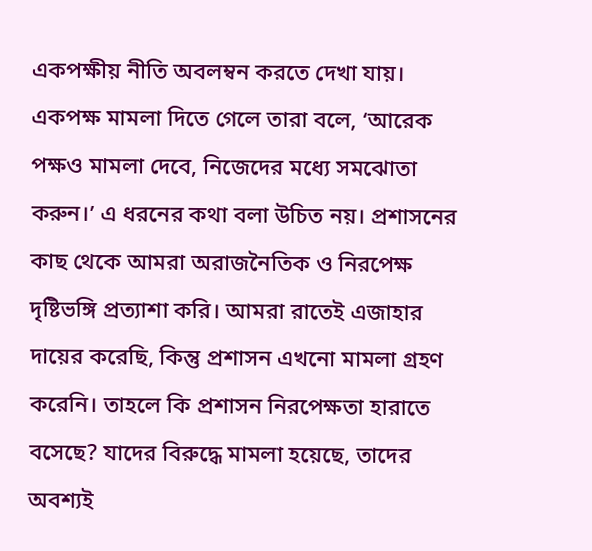একপক্ষীয় নীতি অবলম্বন করতে দেখা যায়। একপক্ষ মামলা দিতে গেলে তারা বলে, ‘আরেক পক্ষও মামলা দেবে, নিজেদের মধ্যে সমঝোতা করুন।’ এ ধরনের কথা বলা উচিত নয়। প্রশাসনের কাছ থেকে আমরা অরাজনৈতিক ও নিরপেক্ষ দৃষ্টিভঙ্গি প্রত্যাশা করি। আমরা রাতেই এজাহার দায়ের করেছি, কিন্তু প্রশাসন এখনো মামলা গ্রহণ করেনি। তাহলে কি প্রশাসন নিরপেক্ষতা হারাতে বসেছে? যাদের বিরুদ্ধে মামলা হয়েছে, তাদের অবশ্যই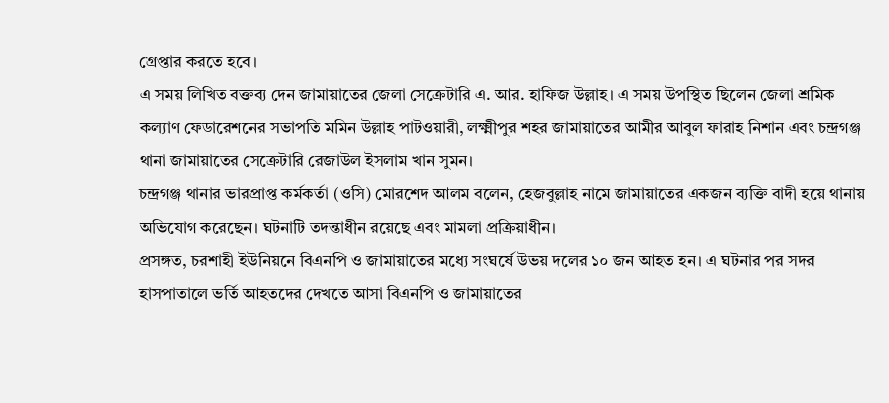গ্রেপ্তার করতে হবে।
এ সময় লিখিত বক্তব্য দেন জামায়াতের জেলা সেক্রেটারি এ. আর. হাফিজ উল্লাহ। এ সময় উপস্থিত ছিলেন জেলা শ্রমিক কল্যাণ ফেডারেশনের সভাপতি মমিন উল্লাহ পাটওয়ারী, লক্ষ্মীপুর শহর জামায়াতের আমীর আবুল ফারাহ নিশান এবং চন্দ্রগঞ্জ থানা জামায়াতের সেক্রেটারি রেজাউল ইসলাম খান সুমন।
চন্দ্রগঞ্জ থানার ভারপ্রাপ্ত কর্মকর্তা (ওসি) মোরশেদ আলম বলেন, হেজবুল্লাহ নামে জামায়াতের একজন ব্যক্তি বাদী হয়ে থানায় অভিযোগ করেছেন। ঘটনাটি তদন্তাধীন রয়েছে এবং মামলা প্রক্রিয়াধীন।
প্রসঙ্গত, চরশাহী ইউনিয়নে বিএনপি ও জামায়াতের মধ্যে সংঘর্ষে উভয় দলের ১০ জন আহত হন। এ ঘটনার পর সদর হাসপাতালে ভর্তি আহতদের দেখতে আসা বিএনপি ও জামায়াতের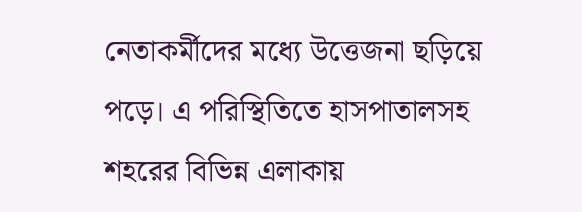নেতাকর্মীদের মধ্যে উত্তেজনা ছড়িয়ে পড়ে। এ পরিস্থিতিতে হাসপাতালসহ শহরের বিভিন্ন এলাকায়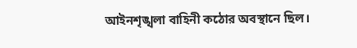আইনশৃঙ্খলা বাহিনী কঠোর অবস্থানে ছিল।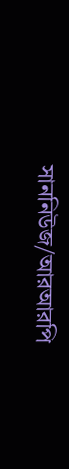সাননিউজ/আরআরপি